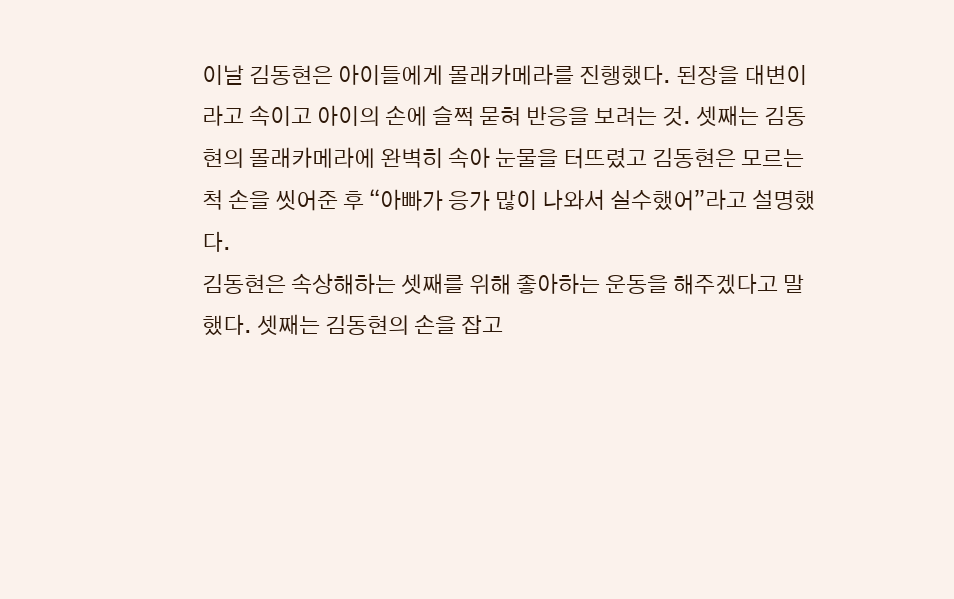이날 김동현은 아이들에게 몰래카메라를 진행했다. 된장을 대변이라고 속이고 아이의 손에 슬쩍 묻혀 반응을 보려는 것. 셋째는 김동현의 몰래카메라에 완벽히 속아 눈물을 터뜨렸고 김동현은 모르는 척 손을 씻어준 후 “아빠가 응가 많이 나와서 실수했어”라고 설명했다.
김동현은 속상해하는 셋째를 위해 좋아하는 운동을 해주겠다고 말했다. 셋째는 김동현의 손을 잡고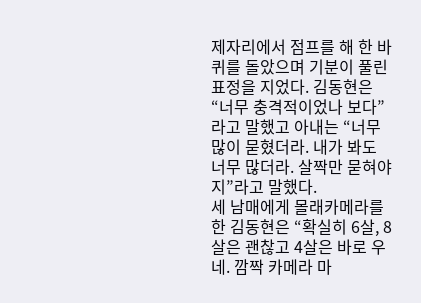제자리에서 점프를 해 한 바퀴를 돌았으며 기분이 풀린 표정을 지었다. 김동현은 “너무 충격적이었나 보다”라고 말했고 아내는 “너무 많이 묻혔더라. 내가 봐도 너무 많더라. 살짝만 묻혀야지”라고 말했다.
세 남매에게 몰래카메라를 한 김동현은 “확실히 6살, 8살은 괜찮고 4살은 바로 우네. 깜짝 카메라 마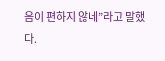음이 편하지 않네”라고 말했다.